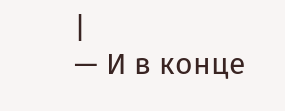|
— И в конце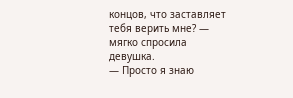концов, что заставляет тебя верить мне? — мягко спросила девушка.
— Просто я знаю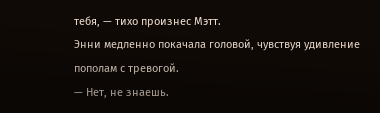тебя, — тихо произнес Мэтт.
Энни медленно покачала головой, чувствуя удивление пополам с тревогой.
— Нет, не знаешь.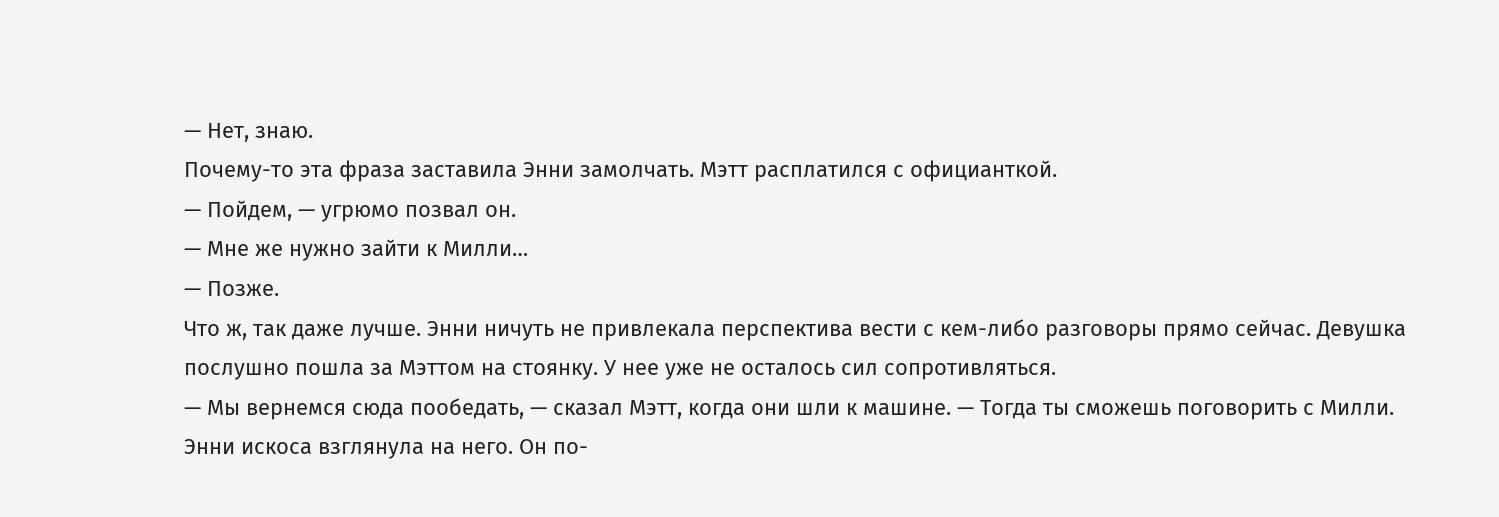— Нет, знаю.
Почему-то эта фраза заставила Энни замолчать. Мэтт расплатился с официанткой.
— Пойдем, — угрюмо позвал он.
— Мне же нужно зайти к Милли…
— Позже.
Что ж, так даже лучше. Энни ничуть не привлекала перспектива вести с кем-либо разговоры прямо сейчас. Девушка послушно пошла за Мэттом на стоянку. У нее уже не осталось сил сопротивляться.
— Мы вернемся сюда пообедать, — сказал Мэтт, когда они шли к машине. — Тогда ты сможешь поговорить с Милли.
Энни искоса взглянула на него. Он по-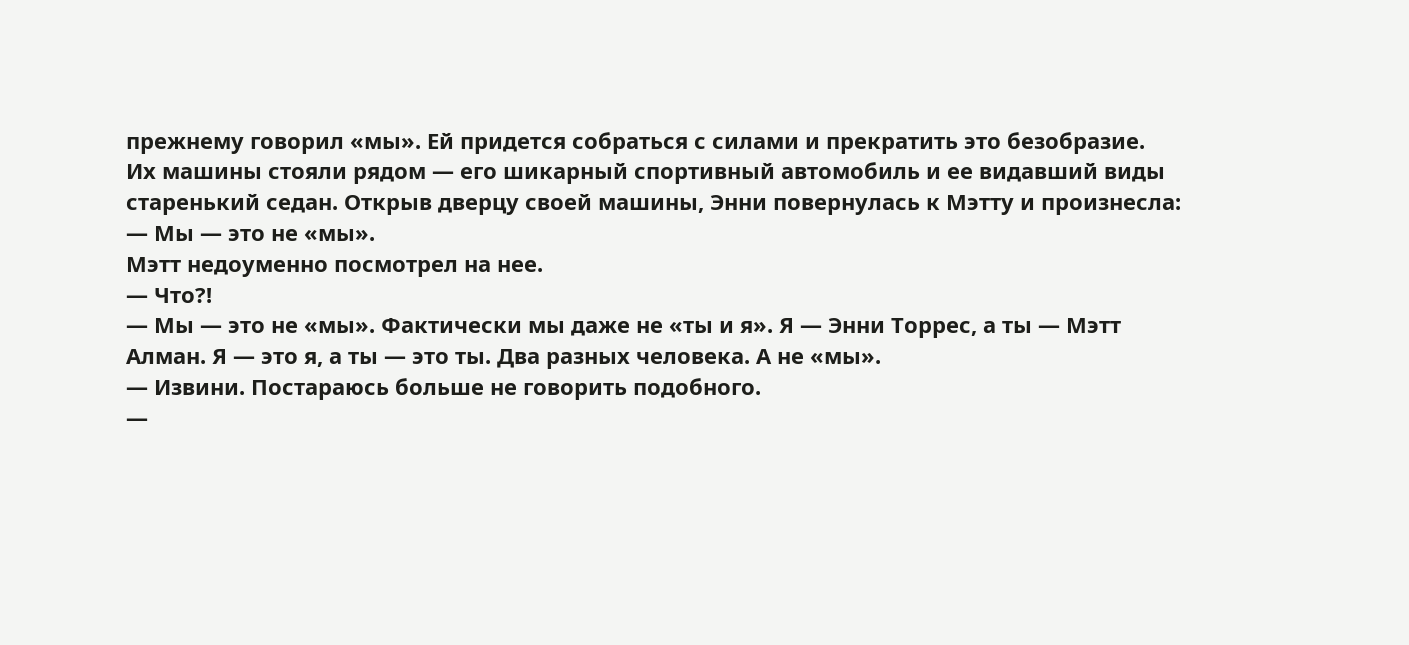прежнему говорил «мы». Ей придется собраться с силами и прекратить это безобразие.
Их машины стояли рядом — его шикарный спортивный автомобиль и ее видавший виды старенький седан. Открыв дверцу своей машины, Энни повернулась к Мэтту и произнесла:
— Мы — это не «мы».
Мэтт недоуменно посмотрел на нее.
— Что?!
— Мы — это не «мы». Фактически мы даже не «ты и я». Я — Энни Торрес, а ты — Мэтт Алман. Я — это я, а ты — это ты. Два разных человека. А не «мы».
— Извини. Постараюсь больше не говорить подобного.
—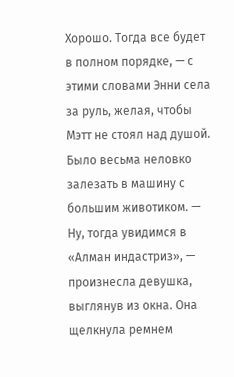Хорошо. Тогда все будет в полном порядке, — с этими словами Энни села за руль, желая, чтобы Мэтт не стоял над душой. Было весьма неловко залезать в машину с большим животиком. — Ну, тогда увидимся в «Алман индастриз», — произнесла девушка, выглянув из окна. Она щелкнула ремнем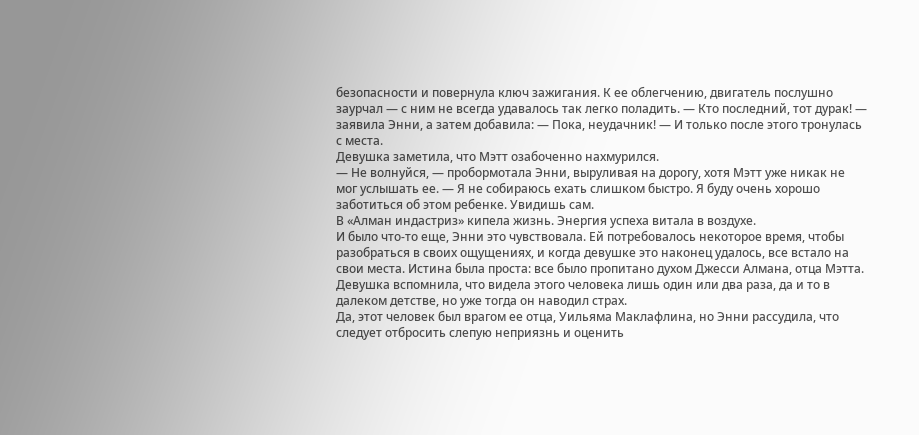безопасности и повернула ключ зажигания. К ее облегчению, двигатель послушно заурчал — с ним не всегда удавалось так легко поладить. — Кто последний, тот дурак! — заявила Энни, а затем добавила: — Пока, неудачник! — И только после этого тронулась с места.
Девушка заметила, что Мэтт озабоченно нахмурился.
— Не волнуйся, — пробормотала Энни, выруливая на дорогу, хотя Мэтт уже никак не мог услышать ее. — Я не собираюсь ехать слишком быстро. Я буду очень хорошо заботиться об этом ребенке. Увидишь сам.
В «Алман индастриз» кипела жизнь. Энергия успеха витала в воздухе.
И было что-то еще, Энни это чувствовала. Ей потребовалось некоторое время, чтобы разобраться в своих ощущениях, и когда девушке это наконец удалось, все встало на свои места. Истина была проста: все было пропитано духом Джесси Алмана, отца Мэтта. Девушка вспомнила, что видела этого человека лишь один или два раза, да и то в далеком детстве, но уже тогда он наводил страх.
Да, этот человек был врагом ее отца, Уильяма Маклафлина, но Энни рассудила, что следует отбросить слепую неприязнь и оценить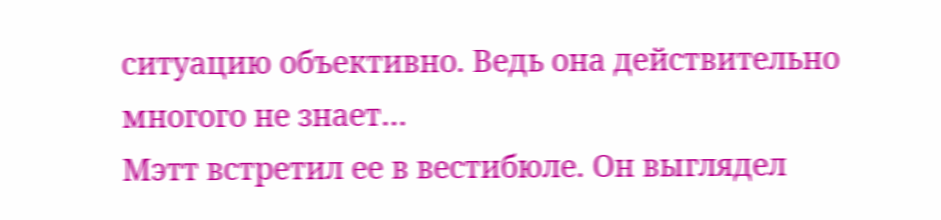ситуацию объективно. Ведь она действительно многого не знает…
Мэтт встретил ее в вестибюле. Он выглядел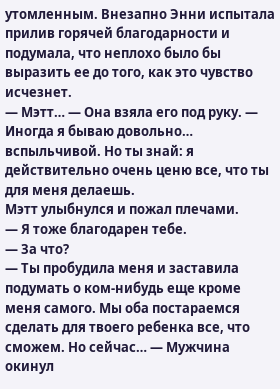утомленным. Внезапно Энни испытала прилив горячей благодарности и подумала, что неплохо было бы выразить ее до того, как это чувство исчезнет.
— Мэтт… — Она взяла его под руку. — Иногда я бываю довольно… вспыльчивой. Но ты знай: я действительно очень ценю все, что ты для меня делаешь.
Мэтт улыбнулся и пожал плечами.
— Я тоже благодарен тебе.
— За что?
— Ты пробудила меня и заставила подумать о ком-нибудь еще кроме меня самого. Мы оба постараемся сделать для твоего ребенка все, что сможем. Но сейчас… — Мужчина окинул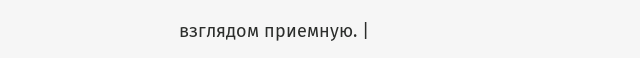взглядом приемную. |